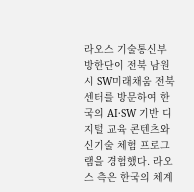라오스 기술통신부 방한단이 전북 남원시 SW미래채움 전북센터를 방문하여 한국의 AI·SW 기반 디지털 교육 콘텐츠와 신기술 체험 프로그램을 경험했다. 라오스 측은 한국의 체계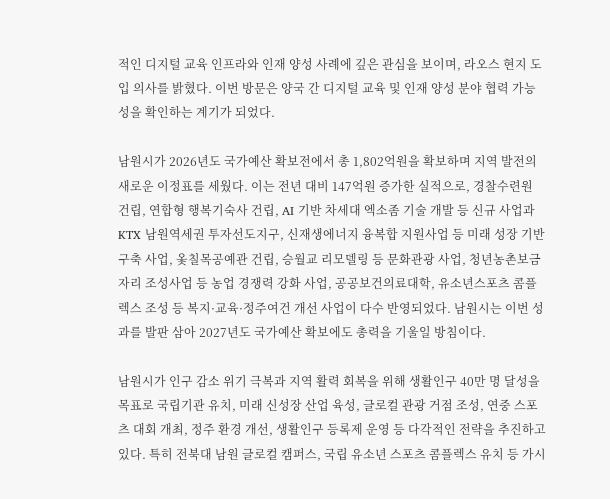적인 디지털 교육 인프라와 인재 양성 사례에 깊은 관심을 보이며, 라오스 현지 도입 의사를 밝혔다. 이번 방문은 양국 간 디지털 교육 및 인재 양성 분야 협력 가능성을 확인하는 계기가 되었다.

남원시가 2026년도 국가예산 확보전에서 총 1,802억원을 확보하며 지역 발전의 새로운 이정표를 세웠다. 이는 전년 대비 147억원 증가한 실적으로, 경찰수련원 건립, 연합형 행복기숙사 건립, AI 기반 차세대 엑소좀 기술 개발 등 신규 사업과 KTX 남원역세권 투자선도지구, 신재생에너지 융복합 지원사업 등 미래 성장 기반 구축 사업, 옻칠목공예관 건립, 승월교 리모델링 등 문화관광 사업, 청년농촌보금자리 조성사업 등 농업 경쟁력 강화 사업, 공공보건의료대학, 유소년스포츠 콤플렉스 조성 등 복지·교육·정주여건 개선 사업이 다수 반영되었다. 남원시는 이번 성과를 발판 삼아 2027년도 국가예산 확보에도 총력을 기울일 방침이다.

남원시가 인구 감소 위기 극복과 지역 활력 회복을 위해 생활인구 40만 명 달성을 목표로 국립기관 유치, 미래 신성장 산업 육성, 글로컬 관광 거점 조성, 연중 스포츠 대회 개최, 정주 환경 개선, 생활인구 등록제 운영 등 다각적인 전략을 추진하고 있다. 특히 전북대 남원 글로컬 캠퍼스, 국립 유소년 스포츠 콤플렉스 유치 등 가시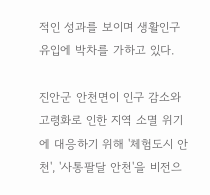적인 성과를 보이며 생활인구 유입에 박차를 가하고 있다.

진안군 안천면이 인구 감소와 고령화로 인한 지역 소멸 위기에 대응하기 위해 '체험도시 안천', '사통팔달 안천'을 비전으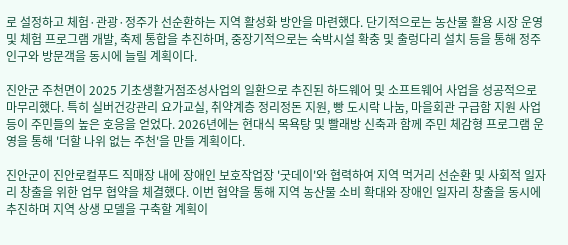로 설정하고 체험·관광·정주가 선순환하는 지역 활성화 방안을 마련했다. 단기적으로는 농산물 활용 시장 운영 및 체험 프로그램 개발, 축제 통합을 추진하며, 중장기적으로는 숙박시설 확충 및 출렁다리 설치 등을 통해 정주 인구와 방문객을 동시에 늘릴 계획이다.

진안군 주천면이 2025 기초생활거점조성사업의 일환으로 추진된 하드웨어 및 소프트웨어 사업을 성공적으로 마무리했다. 특히 실버건강관리 요가교실, 취약계층 정리정돈 지원, 빵 도시락 나눔, 마을회관 구급함 지원 사업 등이 주민들의 높은 호응을 얻었다. 2026년에는 현대식 목욕탕 및 빨래방 신축과 함께 주민 체감형 프로그램 운영을 통해 '더할 나위 없는 주천'을 만들 계획이다.

진안군이 진안로컬푸드 직매장 내에 장애인 보호작업장 '굿데이'와 협력하여 지역 먹거리 선순환 및 사회적 일자리 창출을 위한 업무 협약을 체결했다. 이번 협약을 통해 지역 농산물 소비 확대와 장애인 일자리 창출을 동시에 추진하며 지역 상생 모델을 구축할 계획이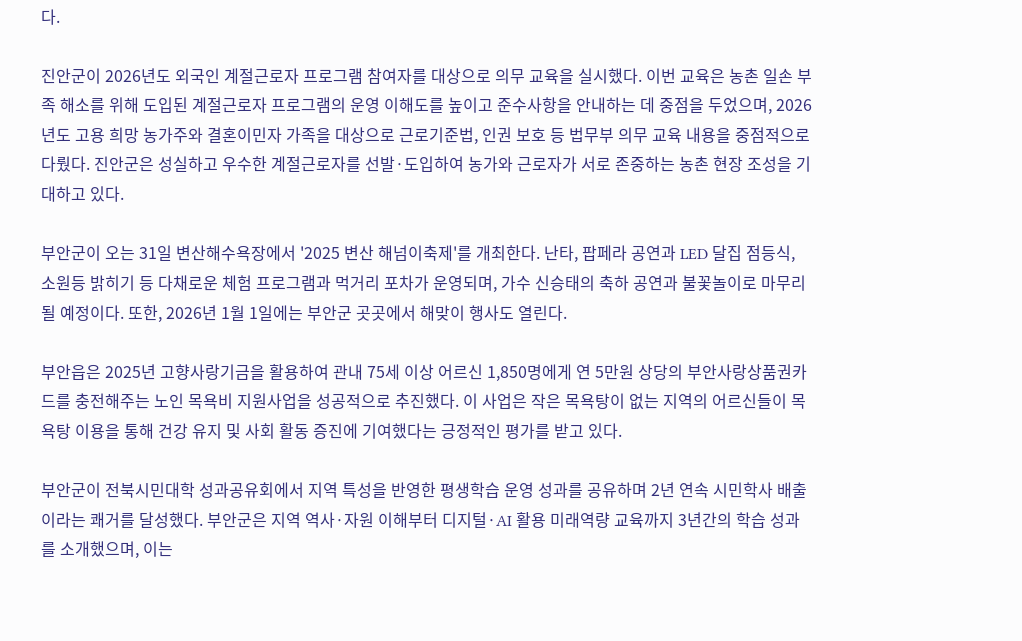다.

진안군이 2026년도 외국인 계절근로자 프로그램 참여자를 대상으로 의무 교육을 실시했다. 이번 교육은 농촌 일손 부족 해소를 위해 도입된 계절근로자 프로그램의 운영 이해도를 높이고 준수사항을 안내하는 데 중점을 두었으며, 2026년도 고용 희망 농가주와 결혼이민자 가족을 대상으로 근로기준법, 인권 보호 등 법무부 의무 교육 내용을 중점적으로 다뤘다. 진안군은 성실하고 우수한 계절근로자를 선발·도입하여 농가와 근로자가 서로 존중하는 농촌 현장 조성을 기대하고 있다.

부안군이 오는 31일 변산해수욕장에서 '2025 변산 해넘이축제'를 개최한다. 난타, 팝페라 공연과 LED 달집 점등식, 소원등 밝히기 등 다채로운 체험 프로그램과 먹거리 포차가 운영되며, 가수 신승태의 축하 공연과 불꽃놀이로 마무리될 예정이다. 또한, 2026년 1월 1일에는 부안군 곳곳에서 해맞이 행사도 열린다.

부안읍은 2025년 고향사랑기금을 활용하여 관내 75세 이상 어르신 1,850명에게 연 5만원 상당의 부안사랑상품권카드를 충전해주는 노인 목욕비 지원사업을 성공적으로 추진했다. 이 사업은 작은 목욕탕이 없는 지역의 어르신들이 목욕탕 이용을 통해 건강 유지 및 사회 활동 증진에 기여했다는 긍정적인 평가를 받고 있다.

부안군이 전북시민대학 성과공유회에서 지역 특성을 반영한 평생학습 운영 성과를 공유하며 2년 연속 시민학사 배출이라는 쾌거를 달성했다. 부안군은 지역 역사·자원 이해부터 디지털·AI 활용 미래역량 교육까지 3년간의 학습 성과를 소개했으며, 이는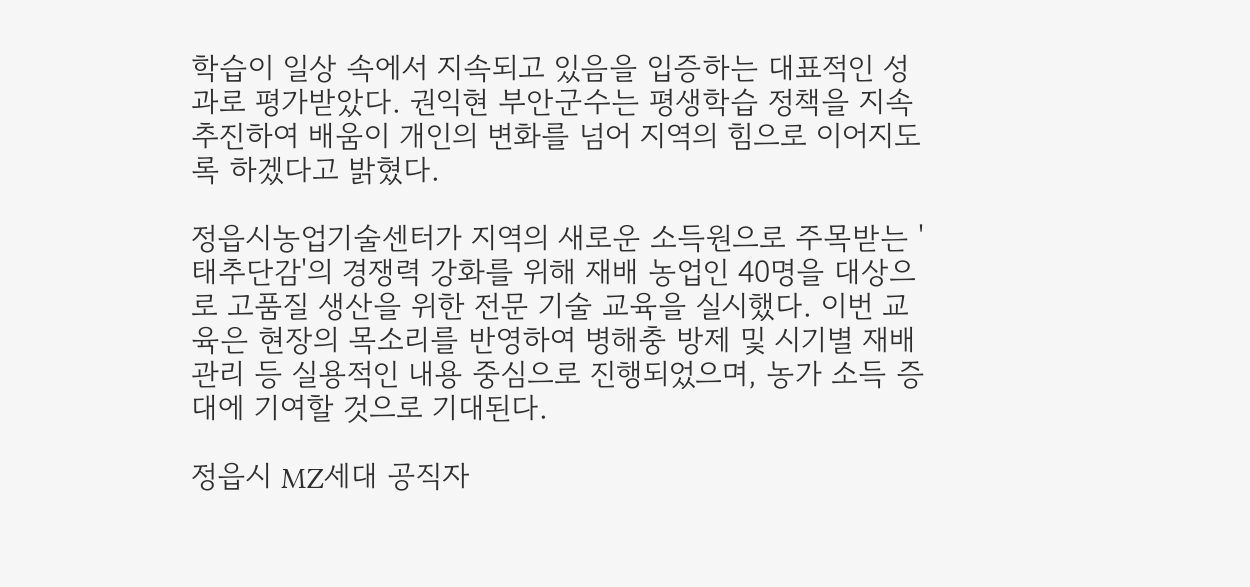학습이 일상 속에서 지속되고 있음을 입증하는 대표적인 성과로 평가받았다. 권익현 부안군수는 평생학습 정책을 지속 추진하여 배움이 개인의 변화를 넘어 지역의 힘으로 이어지도록 하겠다고 밝혔다.

정읍시농업기술센터가 지역의 새로운 소득원으로 주목받는 '태추단감'의 경쟁력 강화를 위해 재배 농업인 40명을 대상으로 고품질 생산을 위한 전문 기술 교육을 실시했다. 이번 교육은 현장의 목소리를 반영하여 병해충 방제 및 시기별 재배 관리 등 실용적인 내용 중심으로 진행되었으며, 농가 소득 증대에 기여할 것으로 기대된다.

정읍시 MZ세대 공직자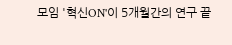모임 '혁신ON'이 5개월간의 연구 끝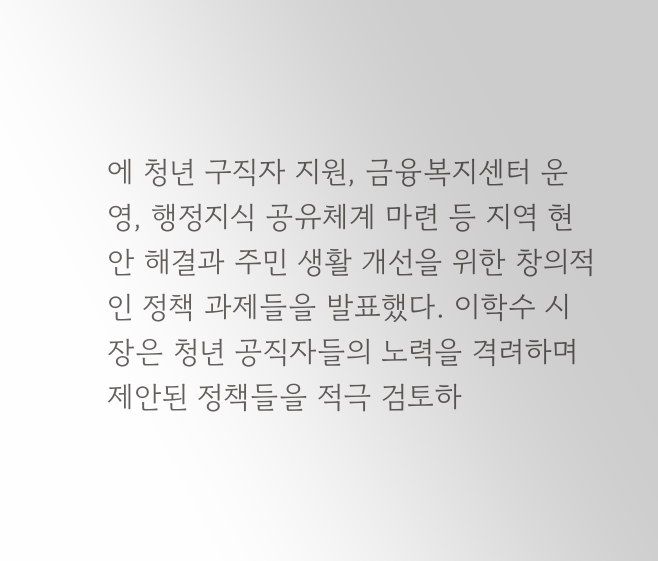에 청년 구직자 지원, 금융복지센터 운영, 행정지식 공유체계 마련 등 지역 현안 해결과 주민 생활 개선을 위한 창의적인 정책 과제들을 발표했다. 이학수 시장은 청년 공직자들의 노력을 격려하며 제안된 정책들을 적극 검토하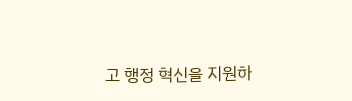고 행정 혁신을 지원하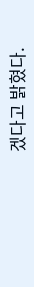겠다고 밝혔다.